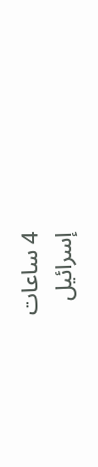4 ساعات
إسرائيل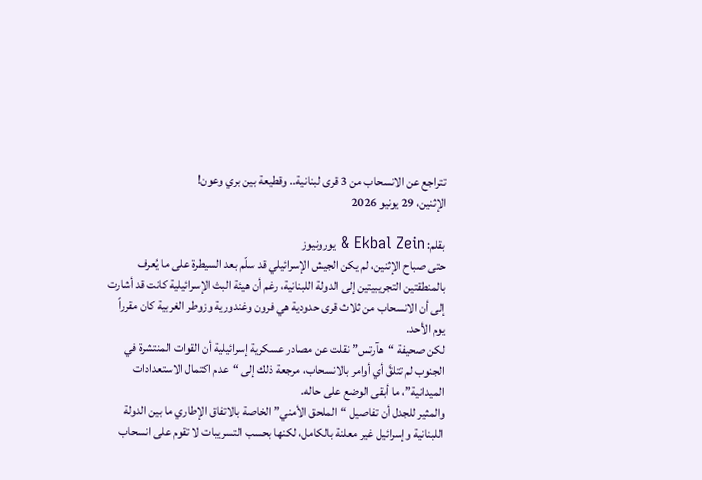تتراجع عن الانسحاب من 3 قرى لبنانية.. وقطيعة بين بري وعون!
الإثنين، 29 يونيو 2026

بقلم: Ekbal Zein & يورونيوز
حتى صباح الإثنين، لم يكن الجيش الإسرائيلي قد سلّم بعد السيطرة على ما يُعرف بالمنطقتين التجريبيتين إلى الدولة اللبنانية، رغم أن هيئة البث الإسرائيلية كانت قد أشارت إلى أن الانسحاب من ثلاث قرى حدودية هي فرون وغندورية وزوطر الغربية كان مقرراً يوم الأحد.
لكن صحيفة “هآرتس” نقلت عن مصادر عسكرية إسرائيلية أن القوات المنتشرة في الجنوب لم تتلقَّ أي أوامر بالانسحاب، مرجعة ذلك إلى “عدم اكتمال الاستعدادات الميدانية”، ما أبقى الوضع على حاله.
والمثير للجدل أن تفاصيل “الملحق الأمني” الخاصة بالاتفاق الإطاري ما بين الدولة اللبنانية وإسرائيل غير معلنة بالكامل، لكنها بحسب التسريبات لا تقوم على انسحاب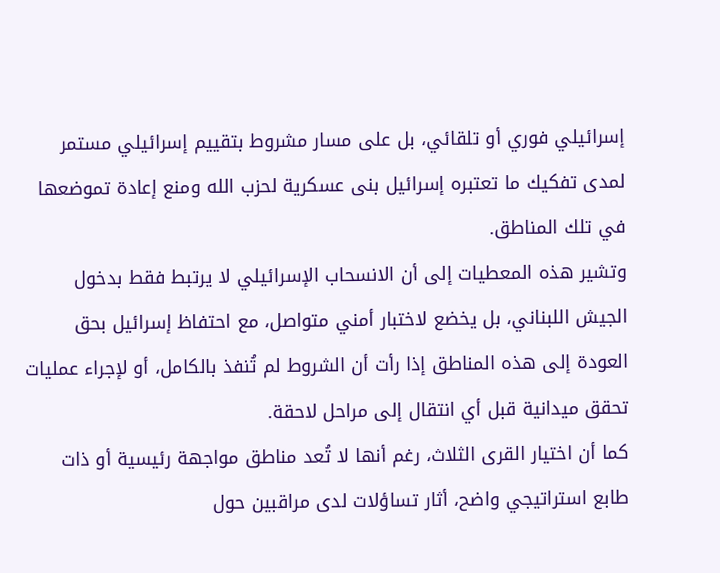إسرائيلي فوري أو تلقائي، بل على مسار مشروط بتقييم إسرائيلي مستمر لمدى تفكيك ما تعتبره إسرائيل بنى عسكرية لحزب الله ومنع إعادة تموضعها في تلك المناطق.
وتشير هذه المعطيات إلى أن الانسحاب الإسرائيلي لا يرتبط فقط بدخول الجيش اللبناني، بل يخضع لاختبار أمني متواصل، مع احتفاظ إسرائيل بحق العودة إلى هذه المناطق إذا رأت أن الشروط لم تُنفذ بالكامل، أو لإجراء عمليات تحقق ميدانية قبل أي انتقال إلى مراحل لاحقة.
كما أن اختيار القرى الثلاث، رغم أنها لا تُعد مناطق مواجهة رئيسية أو ذات طابع استراتيجي واضح، أثار تساؤلات لدى مراقبين حول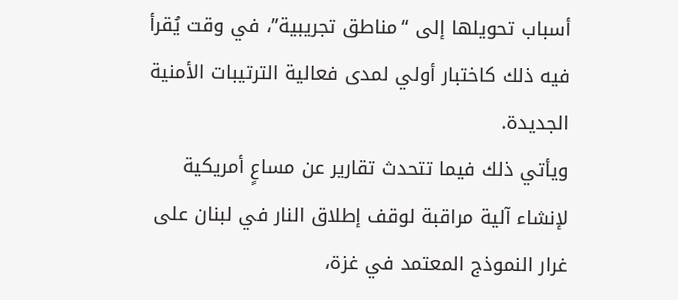أسباب تحويلها إلى “مناطق تجريبية”، في وقت يُقرأ فيه ذلك كاختبار أولي لمدى فعالية الترتيبات الأمنية الجديدة.
ويأتي ذلك فيما تتحدث تقارير عن مساعٍ أمريكية لإنشاء آلية مراقبة لوقف إطلاق النار في لبنان على غرار النموذج المعتمد في غزة،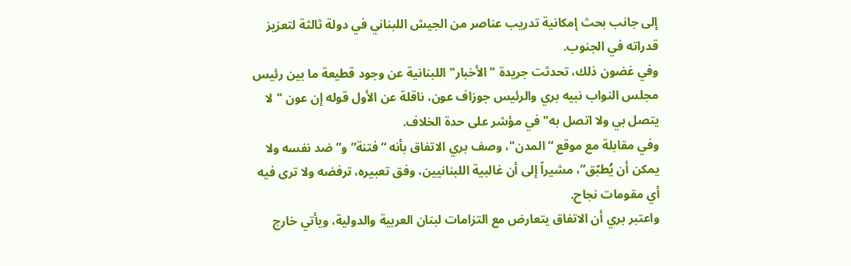إلى جانب بحث إمكانية تدريب عناصر من الجيش اللبناني في دولة ثالثة لتعزيز قدراته في الجنوب.
وفي غضون ذلك، تحدثت جريدة "الأخبار" اللبنانية عن وجود قطيعة ما بين رئيس مجلس النواب نبيه بري والرئيس جوزاف عون، ناقلة عن الأول قوله إن عون "لا يتصل بي ولا اتصل به" في مؤشر على حدة الخلاف.
وفي مقابلة مع موقع “المدن"، وصف بري الاتفاق بأنه “فتنة” و”ضد نفسه ولا يمكن أن يُطبّق”، مشيراً إلى أن غالبية اللبنانيين، وفق تعبيره، ترفضه ولا ترى فيه أي مقومات نجاح.
واعتبر بري أن الاتفاق يتعارض مع التزامات لبنان العربية والدولية، ويأتي خارج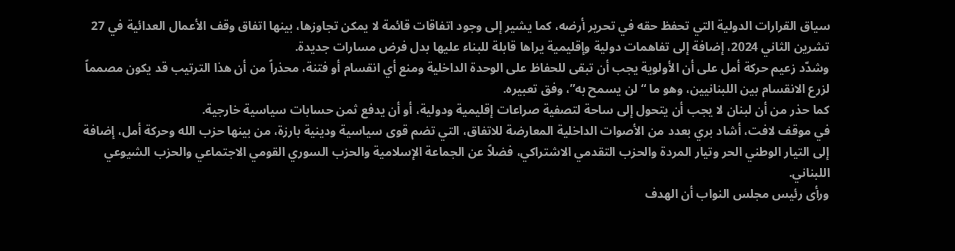سياق القرارات الدولية التي تحفظ حقه في تحرير أرضه، كما يشير إلى وجود اتفاقات قائمة لا يمكن تجاوزها، بينها اتفاق وقف الأعمال العدائية في 27 تشرين الثاني 2024، إضافة إلى تفاهمات دولية وإقليمية يراها قابلة للبناء عليها بدل فرض مسارات جديدة.
وشدّد زعيم حركة أمل على أن الأولوية يجب أن تبقى للحفاظ على الوحدة الداخلية ومنع أي انقسام أو فتنة، محذراً من أن هذا الترتيب قد يكون مصمماً لزرع الانقسام بين اللبنانيين، وهو ما “لن يسمح به”، وفق تعبيره.
كما حذر من أن لبنان لا يجب أن يتحول إلى ساحة لتصفية صراعات إقليمية ودولية، أو أن يدفع ثمن حسابات سياسية خارجية.
في موقف لافت، أشاد بري بعدد من الأصوات الداخلية المعارضة للاتفاق، التي تضم قوى سياسية ودينية بارزة، من بينها حزب الله وحركة أمل، إضافة إلى التيار الوطني الحر وتيار المردة والحزب التقدمي الاشتراكي، فضلاً عن الجماعة الإسلامية والحزب السوري القومي الاجتماعي والحزب الشيوعي اللبناني.
ورأى رئيس مجلس النواب أن الهدف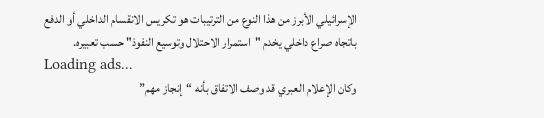الإسرائيلي الأبرز من هذا النوع من الترتيبات هو تكريس الانقسام الداخلي أو الدفع باتجاه صراع داخلي يخدم "استمرار الاحتلال وتوسيع النفوذ" حسب تعبيره.
Loading ads...
وكان الإعلام العبري قد وصف الاتفاق بأنه “إنجاز مهم”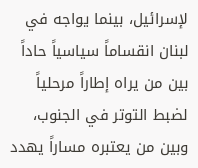لإسرائيل، بينما يواجه في لبنان انقساماً سياسياً حاداً بين من يراه إطاراً مرحلياً لضبط التوتر في الجنوب، وبين من يعتبره مساراً يهدد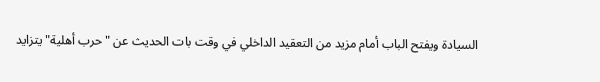السيادة ويفتح الباب أمام مزيد من التعقيد الداخلي في وقت بات الحديث عن "حرب أهلية" يتزايد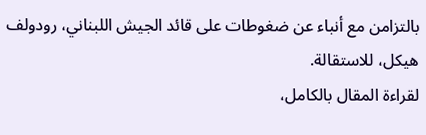بالتزامن مع أنباء عن ضغوطات على قائد الجيش اللبناني، رودولف هيكل، للاستقالة.
لقراءة المقال بالكامل،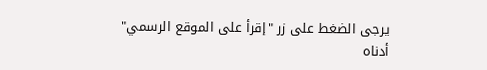يرجى الضغط على زر "إقرأ على الموقع الرسمي" أدناه